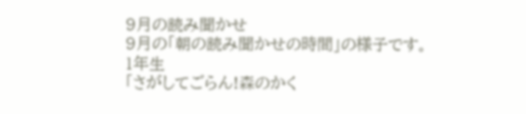9月の読み聞かせ
9月の「朝の読み聞かせの時間」の様子です。
1年生
「さがしてごらん!森のかく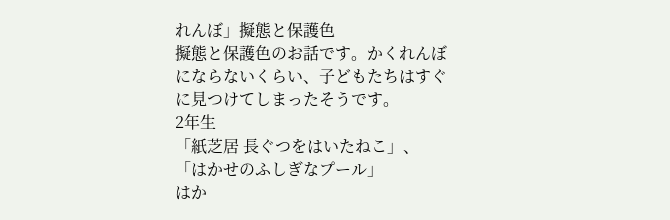れんぼ」擬態と保護色
擬態と保護色のお話です。かくれんぼにならないくらい、子どもたちはすぐに見つけてしまったそうです。
2年生
「紙芝居 長ぐつをはいたねこ」、「はかせのふしぎなプール」
はか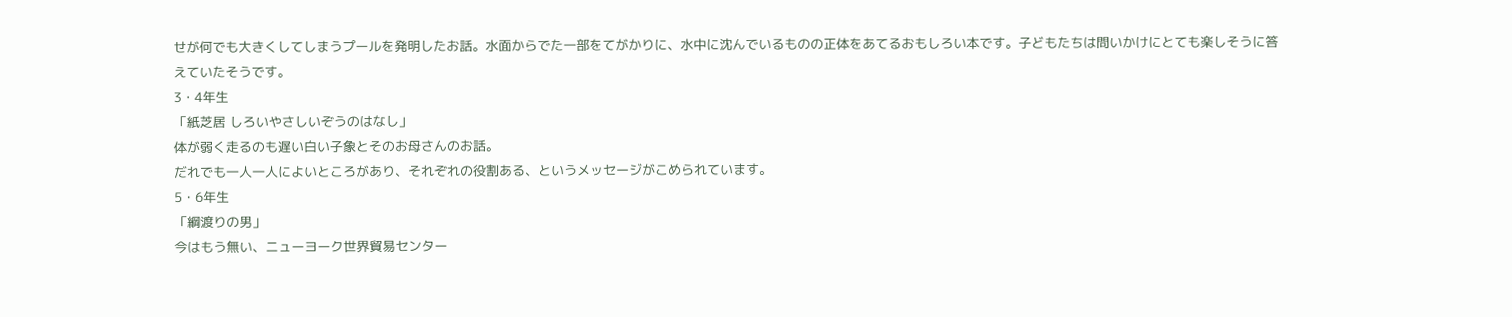せが何でも大きくしてしまうプールを発明したお話。水面からでた一部をてがかりに、水中に沈んでいるものの正体をあてるおもしろい本です。子どもたちは問いかけにとても楽しそうに答えていたそうです。
3・4年生
「紙芝居 しろいやさしいぞうのはなし」
体が弱く走るのも遅い白い子象とそのお母さんのお話。
だれでも一人一人によいところがあり、それぞれの役割ある、というメッセージがこめられています。
5・6年生
「綱渡りの男」
今はもう無い、ニューヨーク世界貿易センター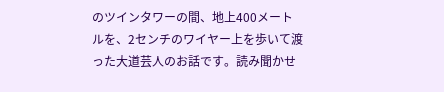のツインタワーの間、地上400メートルを、2センチのワイヤー上を歩いて渡った大道芸人のお話です。読み聞かせ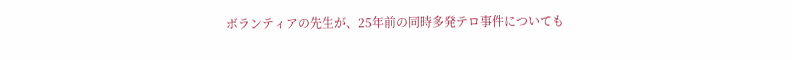ボランティアの先生が、25年前の同時多発テロ事件についても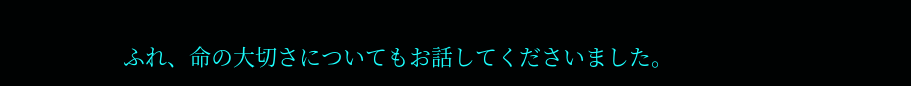ふれ、命の大切さについてもお話してくださいました。